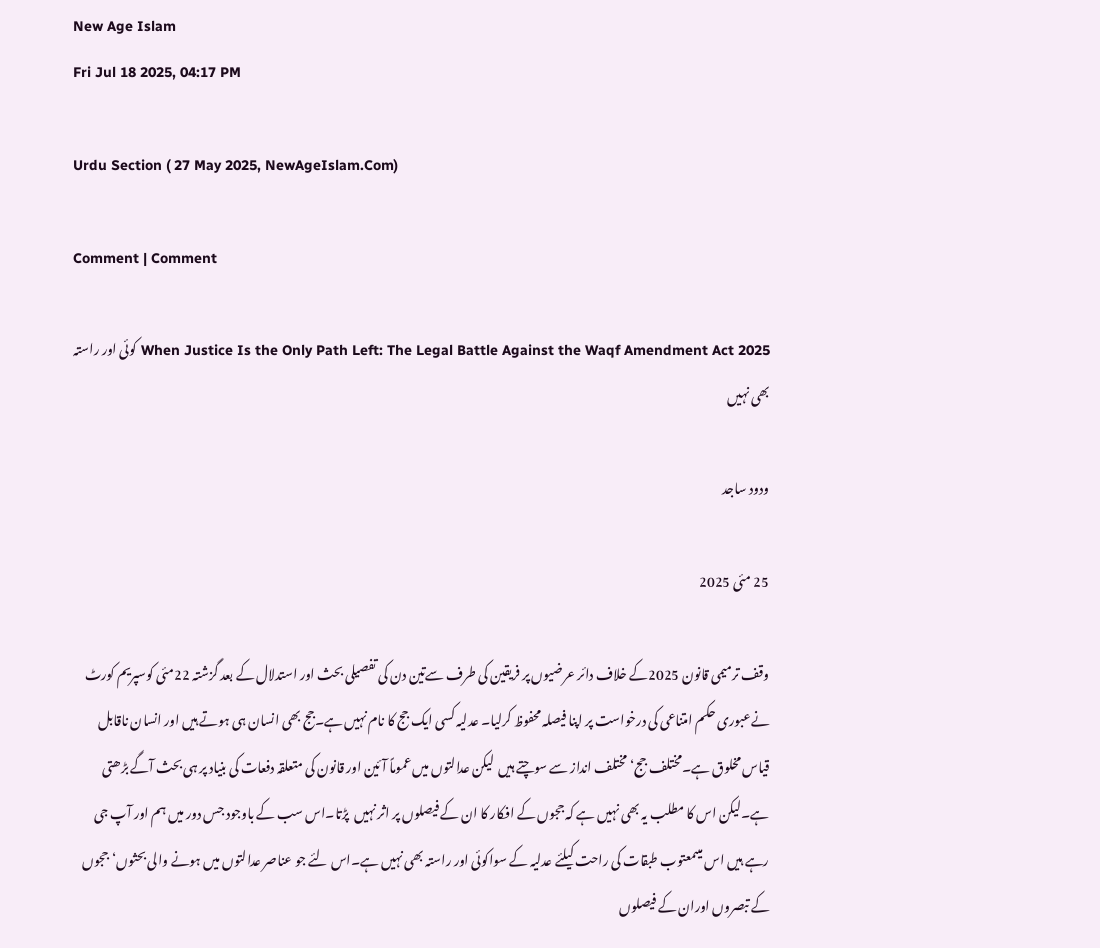New Age Islam
Fri Jul 18 2025, 04:17 PM

Urdu Section ( 27 May 2025, NewAgeIslam.Com)

Comment | Comment

When Justice Is the Only Path Left: The Legal Battle Against the Waqf Amendment Act 2025 کوئی اور راستہ بھی نہیں

ودود ساجد

25 مئی 2025

وقف ترمیمی قانون 2025کے خلاف دائر عرضیوں پر فریقین کی طرف سےتین دن کی تفصیلی بحث اور استدلال کے بعد گزشتہ 22مئی کوسپریم کورٹ نےعبوری حکم امتناعی کی درخواست پر اپنا فیصلہ محفوظ کرلیا۔ عدلیہ کسی ایک جج کا نام نہیں ہے۔جج بھی انسان ہی ہوتے ہیں اور انسان ناقابل قیاس مخلوق ہے۔مختلف جج‘مختلف انداز سے سوچتے ہیں  لیکن عدالتوں میں عموماً آئین اور قانون کی متعلقہ دفعات کی بنیاد پر ہی بحث آگے بڑھتی ہے۔لیکن اس کا مطلب یہ بھی نہیں ہے کہ ججوں کے افکار کا ان کے فیصلوں پر اثر نہیں  پڑتا۔اس سب کے باوجود جس دور میں ہم اور آپ جی رہے ہیں اس میںمعتوب طبقات کی راحت کیلئے عدلیہ کے سواکوئی اور راستہ بھی نہیں ہے۔اس لئے جو عناصر عدالتوں میں ہونے والی بحثوں‘ججوں کے تبصروں اوران کے فیصلوں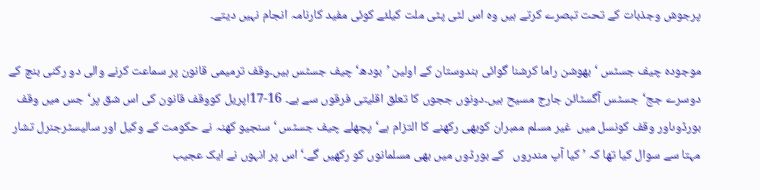پرجوش وجذبات کے تحت تبصرے کرتے ہیں وہ اس لٹی پٹی ملت کیلئے کوئی مفید کارنامہ انجام نہیں دیتے۔

موجودہ چیف جسٹس ‘بھوشن راما کرشنا گوائی ہندوستان کے اولین ’بودھ‘ چیف جسٹس ہیں۔وقف ترمیمی قانون پر سماعت کرنے والی دو رکنی بنچ کے دوسرے جج‘جسٹس آگسٹائن جارج مسیح ہیں۔دونوں ججوں کا تعلق اقلیتی فرقوں سے ہے۔ 16-17اپریل کووقف قانون کی اس شق پر‘جس میں وقف بورڈوںاور وقف کونسل میں  غیر مسلم ممبران کوبھی رکھنے کا التزام ہے‘پچھلے چیف جسٹس ‘سنجیو کھنہ نے حکومت کے وکیل اور سالیسٹرجنرل تشار مہتا سے سوال کیا تھا کہ ’کیا آپ مندروں   کے بورڈوں میں بھی مسلمانوں کو رکھیں گے۔‘اس پر انہوں نے ایک عجیب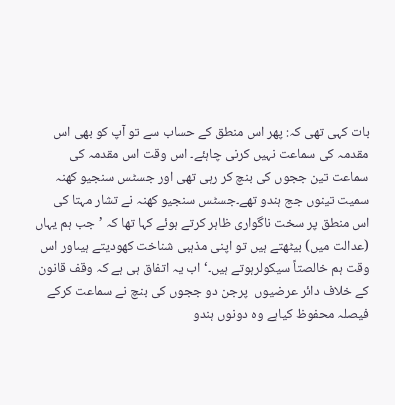بات کہی تھی کہ: پھر اس منطق کے حساب سے تو آپ کو بھی اس مقدمہ کی سماعت نہیں کرنی چاہئے۔ اس وقت اس مقدمہ کی سماعت تین ججوں کی بنچ کر رہی تھی اور جسٹس سنجیو کھنہ سمیت تینوں جج ہندو تھے۔جسٹس سنجیو کھنہ نے تشار مہتا کی اس منطق پر سخت ناگواری ظاہر کرتے ہوئے کہا تھا کہ ’جب ہم یہاں (عدالت میں) بیٹھتے ہیں تو اپنی مذہبی شناخت کھودیتے ہیںاور اس وقت ہم خالصتاً سیکولرہوتے ہیں۔‘ اب یہ اتفاق ہی ہے کہ وقف قانون کے خلاف دائر عرضیوں  پرجن دو ججوں کی بنچ نے سماعت کرکے فیصلہ محفوظ کیاہے وہ دونوں ہندو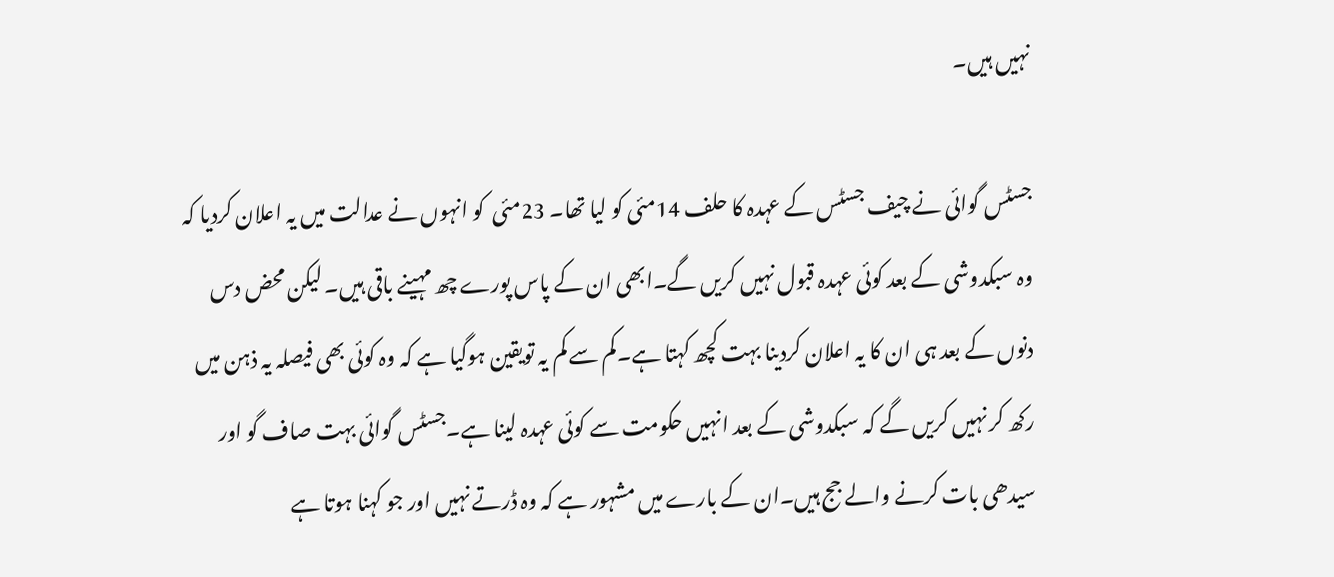نہیں ہیں۔

جسٹس گوائی نے چیف جسٹس کے عہدہ کا حلف 14مئی کو لیا تھا۔ 23مئی  کو انہوں نے عدالت میں یہ اعلان کردیا کہ وہ سبکدوشی کے بعد کوئی عہدہ قبول نہیں کریں گے۔ابھی ان کے پاس پورے چھ مہینے باقی ہیں۔ لیکن محض دس دنوں کے بعد ہی ان کا یہ اعلان کردینا بہت کچھ کہتا ہے۔کم سے کم یہ تویقین ہوگیا ہے کہ وہ کوئی بھی فیصلہ یہ ذہن میں رکھ کر نہیں کریں گے کہ سبکدوشی کے بعد انہیں حکومت سے کوئی عہدہ لینا ہے۔جسٹس گوائی بہت صاف گو اور سیدھی بات کرنے والے جج ہیں۔ان کے بارے میں مشہور ہے کہ وہ ڈرتے نہیں اور جو کہنا ہوتا ہے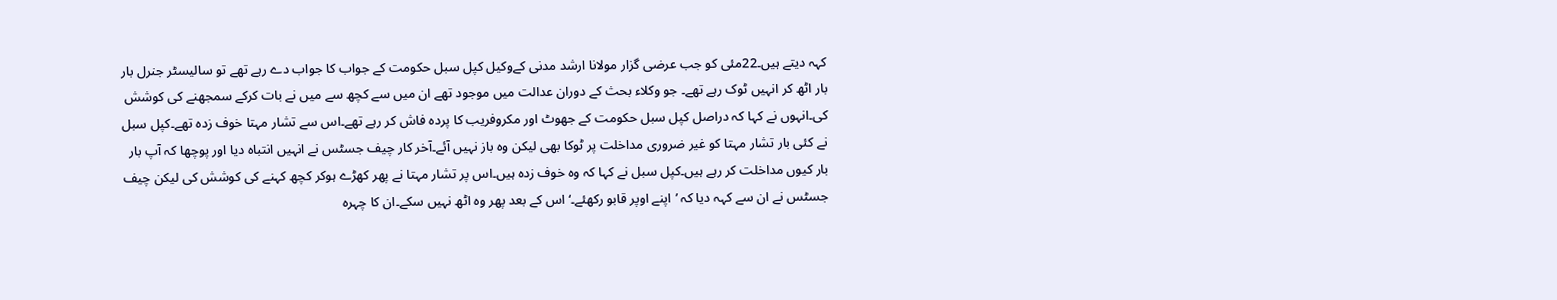کہہ دیتے ہیں۔22مئی کو جب عرضی گزار مولانا ارشد مدنی کےوکیل کپل سبل حکومت کے جواب کا جواب دے رہے تھے تو سالیسٹر جنرل بار بار اٹھ کر انہیں ٹوک رہے تھے۔ جو وکلاء بحث کے دوران عدالت میں موجود تھے ان میں سے کچھ سے میں نے بات کرکے سمجھنے کی کوشش کی۔انہوں نے کہا کہ دراصل کپل سبل حکومت کے جھوٹ اور مکروفریب کا پردہ فاش کر رہے تھے۔اس سے تشار مہتا خوف زدہ تھے۔کپل سبل نے کئی بار تشار مہتا کو غیر ضروری مداخلت پر ٹوکا بھی لیکن وہ باز نہیں آئے۔آخر کار چیف جسٹس نے انہیں انتباہ دیا اور پوچھا کہ آپ بار بار کیوں مداخلت کر رہے ہیں۔کپل سبل نے کہا کہ وہ خوف زدہ ہیں۔اس پر تشار مہتا نے پھر کھڑے ہوکر کچھ کہنے کی کوشش کی لیکن چیف جسٹس نے ان سے کہہ دیا کہ ’اپنے اوپر قابو رکھئے۔‘ اس کے بعد پھر وہ اٹھ نہیں سکے۔ان کا چہرہ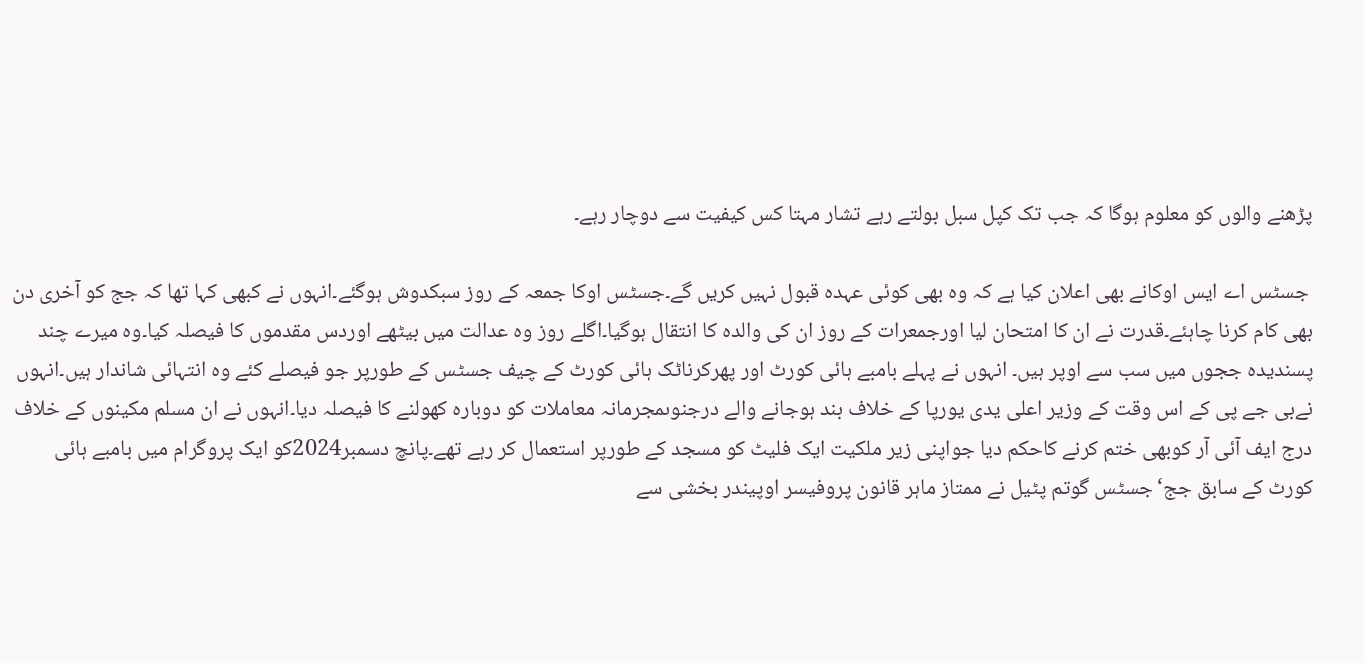پڑھنے والوں کو معلوم ہوگا کہ جب تک کپل سبل بولتے رہے تشار مہتا کس کیفیت سے دوچار رہے۔

 جسٹس اے ایس اوکانے بھی اعلان کیا ہے کہ وہ بھی کوئی عہدہ قبول نہیں کریں گے۔جسٹس اوکا جمعہ کے روز سبکدوش ہوگئے۔انہوں نے کبھی کہا تھا کہ جج کو آخری دن بھی کام کرنا چاہئے۔قدرت نے ان کا امتحان لیا اورجمعرات کے روز ان کی والدہ کا انتقال ہوگیا۔اگلے روز وہ عدالت میں بیٹھے اوردس مقدموں کا فیصلہ کیا۔وہ میرے چند پسندیدہ ججوں میں سب سے اوپر ہیں۔ انہوں نے پہلے بامبے ہائی کورٹ اور پھرکرناٹک ہائی کورٹ کے چیف جسٹس کے طورپر جو فیصلے کئے وہ انتہائی شاندار ہیں۔انہوں نےبی جے پی کے اس وقت کے وزیر اعلی یدی یورپا کے خلاف بند ہوجانے والے درجنوںمجرمانہ معاملات کو دوبارہ کھولنے کا فیصلہ دیا۔انہوں نے ان مسلم مکینوں کے خلاف درج ایف آئی آر کوبھی ختم کرنے کاحکم دیا جواپنی زیر ملکیت ایک فلیٹ کو مسجد کے طورپر استعمال کر رہے تھے۔پانچ دسمبر2024کو ایک پروگرام میں بامبے ہائی کورٹ کے سابق جج‘جسٹس گوتم پٹیل نے ممتاز ماہر قانون پروفیسر اوپیندر بخشی سے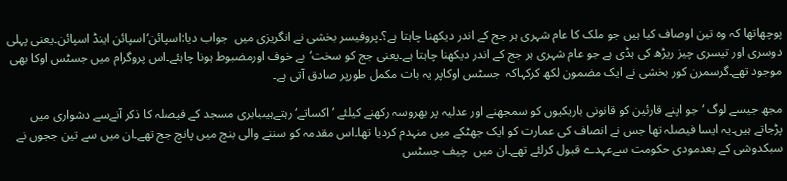پوچھاتھا کہ وہ تین اوصاف کیا ہیں جو ملک کا عام شہری ہر جج کے اندر دیکھنا چاہتا ہے؟۔پروفیسر بخشی نے انگریزی میں  جواب دیا:اسپائن‘اسپائن اینڈ اسپائن۔یعنی پہلی دوسری اور تیسری چیز ریڑھ کی ہڈی ہے جو عام شہری ہر جج کے اندر دیکھنا چاہتا ہے۔یعنی جج کو سخت‘بے خوف اورمضبوط ہونا چاہئے۔اس پروگرام میں جسٹس اوکا بھی موجود تھے۔گرسمرن کور بخشی نے ایک مضمون لکھ کرکہاکہ  جسٹس اوکاپر یہ بات مکمل طورپر صادق آتی ہے۔

مجھ جیسے لوگ ‘جو اپنے قارئین کو قانونی باریکیوں کو سمجھنے اور عدلیہ پر بھروسہ رکھنے کیلئے ’اکساتے‘رہتےہیںبابری مسجد کے فیصلہ کا ذکر آنےسے دشواری میں پڑجاتے ہیں۔یہ ایسا فیصلہ تھا جس نے انصاف کی عمارت کو ایک جھٹکے میں منہدم کردیا تھا۔اس مقدمہ کو سننے والی بنچ میں پانچ جج تھے۔ان میں سے تین ججوں نے سبکدوشی کے بعدمودی حکومت سےعہدے قبول کرلئے تھے۔ان میں  چیف جسٹس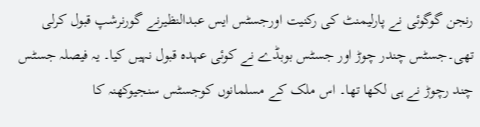رنجن گوگوئی نے پارلیمنٹ کی رکنیت اورجسٹس ایس عبدالنظیرنے گورنرشپ قبول کرلی تھی۔جسٹس چندر چوڑ اور جسٹس بوبڈے نے کوئی عہدہ قبول نہیں کیا۔ یہ فیصلہ جسٹس چند رچوڑ نے ہی لکھا تھا۔ اس ملک کے مسلمانوں کوجسٹس سنجیوکھنہ کا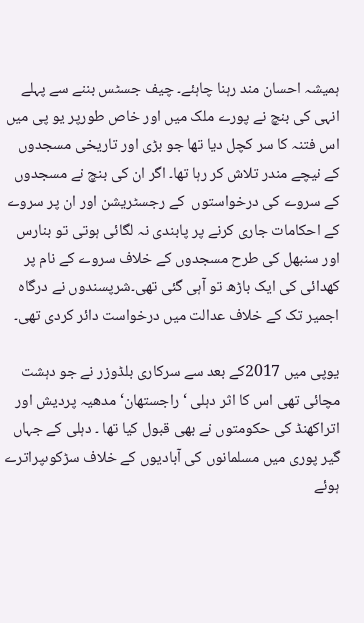ہمیشہ احسان مند رہنا چاہئے۔ چیف جسٹس بننے سے پہلے انہی کی بنچ نے پورے ملک میں اور خاص طورپر یو پی میں اس فتنہ کا سر کچل دیا تھا جو بڑی اور تاریخی مسجدوں    کے نیچے مندر تلاش کر رہا تھا۔ اگر ان کی بنچ نے مسجدوں کے سروے کی درخواستوں  کے رجسٹریشن اور ان پر سروے  کے احکامات جاری کرنے پر پابندی نہ لگائی ہوتی تو بنارس اور سنبھل کی طرح مسجدوں کے خلاف سروے کے نام پر کھدائی کی ایک باڑھ تو آہی گئی تھی۔شرپسندوں نے درگاہ اجمیر تک کے خلاف عدالت میں درخواست دائر کردی تھی۔

یوپی میں 2017کے بعد سے سرکاری بلڈوزر نے جو دہشت مچائی تھی اس کا اثر دہلی ‘راجستھان‘ مدھیہ پردیش اور اتراکھنڈ کی حکومتوں نے بھی قبول کیا تھا ۔ دہلی کے جہاں گیر پوری میں مسلمانوں کی آبادیوں کے خلاف سڑکوںپراترے ہوئے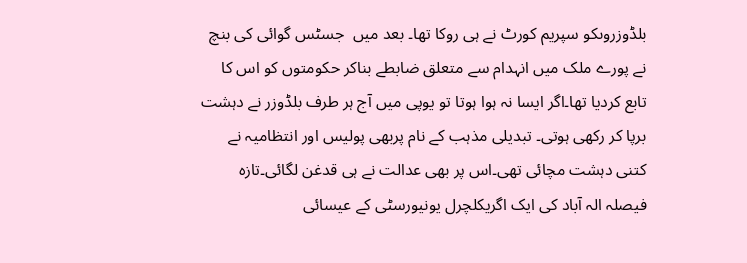بلڈوزروںکو سپریم کورٹ نے ہی روکا تھا۔ بعد میں  جسٹس گوائی کی بنچ نے پورے ملک میں انہدام سے متعلق ضابطے بناکر حکومتوں کو اس کا تابع کردیا تھا۔اگر ایسا نہ ہوا ہوتا تو یوپی میں آج ہر طرف بلڈوزر نے دہشت برپا کر رکھی ہوتی۔ تبدیلی مذہب کے نام پربھی پولیس اور انتظامیہ نے کتنی دہشت مچائی تھی۔اس پر بھی عدالت نے ہی قدغن لگائی۔تازہ فیصلہ الہ آباد کی ایک اگریکلچرل یونیورسٹی کے عیسائی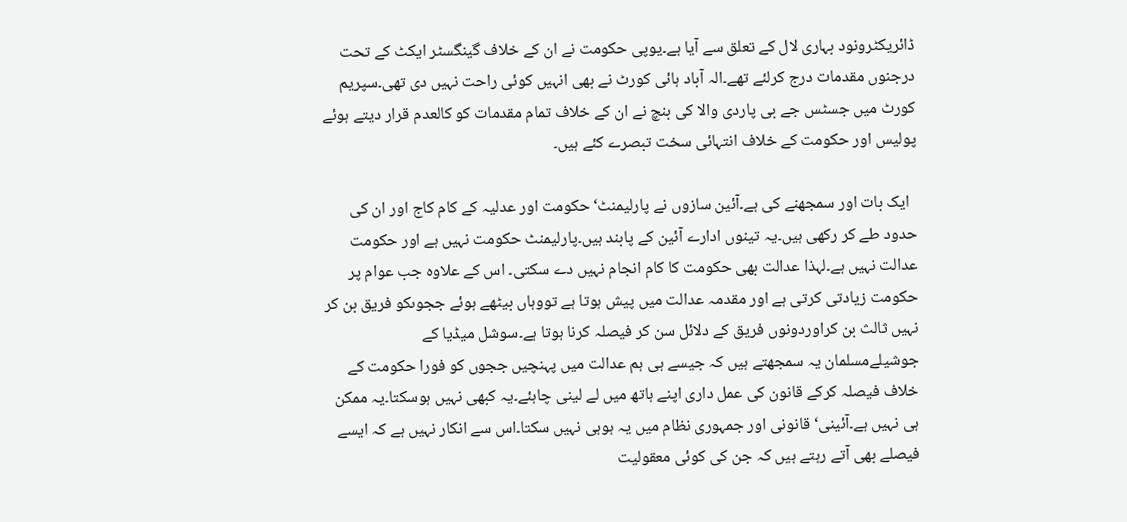ڈائریکٹرونود بہاری لال کے تعلق سے آیا ہے۔یوپی حکومت نے ان کے خلاف گینگسٹر ایکٹ کے تحت درجنوں مقدمات درج کرلئے تھے۔الہ آباد ہائی کورٹ نے بھی انہیں کوئی راحت نہیں دی تھی۔سپریم کورٹ میں جسٹس جے بی پاردی والا کی بنچ نے ان کے خلاف تمام مقدمات کو کالعدم قرار دیتے ہوئے پولیس اور حکومت کے خلاف انتہائی سخت تبصرے کئے ہیں۔

  ایک بات اور سمجھنے کی ہے۔آئین سازوں نے پارلیمنٹ‘حکومت اور عدلیہ کے کام کاج اور ان کی حدود طے کر رکھی ہیں۔یہ تینوں ادارے آئین کے پابند ہیں۔پارلیمنٹ حکومت نہیں ہے اور حکومت عدالت نہیں ہے۔لہذا عدالت بھی حکومت کا کام انجام نہیں دے سکتی۔ اس کے علاوہ جب عوام پر حکومت زیادتی کرتی ہے اور مقدمہ عدالت میں پیش ہوتا ہے تووہاں بیٹھے ہوئے ججوںکو فریق بن کر نہیں ثالث بن کراوردونوں فریق کے دلائل سن کر فیصلہ کرنا ہوتا ہے۔سوشل میڈیا کے جوشیلےمسلمان یہ سمجھتے ہیں کہ جیسے ہی ہم عدالت میں پہنچیں ججوں کو فورا حکومت کے خلاف فیصلہ کرکے قانون کی عمل داری اپنے ہاتھ میں لے لینی چاہئے۔یہ کبھی نہیں ہوسکتا۔یہ ممکن ہی نہیں ہے۔آئینی‘ قانونی اور جمہوری نظام میں یہ ہوہی نہیں سکتا۔اس سے انکار نہیں ہے کہ ایسے فیصلے بھی آتے رہتے ہیں کہ جن کی کوئی معقولیت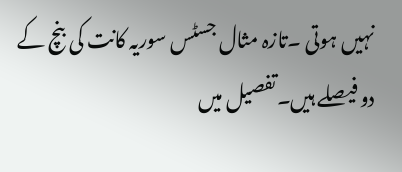نہیں ہوتی ۔تازہ مثال جسٹس سوریہ کانت کی بنچ کے دو فیصلے ہیں۔تفصیل میں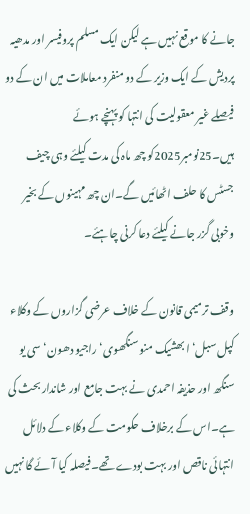جانے کا موقع نہیں ہے لیکن ایک مسلم پروفیسر اور مدھیہ پردیش کے ایک وزیر کے دو منفرد معاملات میں ان کے دو فیصلے غیر معقولیت کی انتہا کو پہنچے ہوئے ہیں۔25نومبر2025کو چھ ماہ کی مدت کیلئے وہی چیف جسٹس کا حلف اٹھائیں گے۔ان چھ مہینوں کے بخیر وخوبی گزر جانے کیلئے دعا کرنی چاہئے۔

وقف ترمیمی قانون کے خلاف عرضی گزاروں کے وکلاء کپل سبل‘ا بھشیک منو سنگھوی‘راجیو دھون‘سی یو سنگھ اور حذیفہ احمدی نے بہت جامع اور شاندار بحث کی ہے۔اس کے برخلاف حکومت کے وکلاء کے دلائل انتہائی ناقص اور بہت بودے تھے۔فیصلہ کیا آئے گا نہیں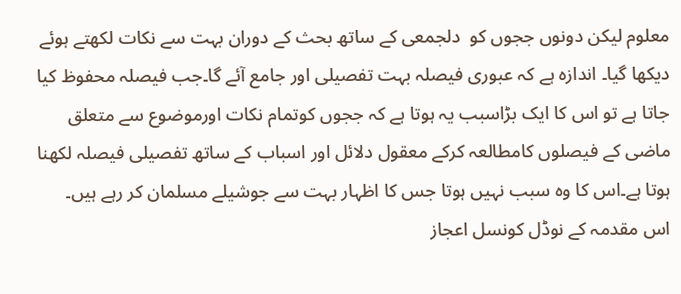معلوم لیکن دونوں ججوں کو  دلجمعی کے ساتھ بحث کے دوران بہت سے نکات لکھتے ہوئے دیکھا گیا۔ اندازہ ہے کہ عبوری فیصلہ بہت تفصیلی اور جامع آئے گا۔جب فیصلہ محفوظ کیا جاتا ہے تو اس کا ایک بڑاسبب یہ ہوتا ہے کہ ججوں کوتمام نکات اورموضوع سے متعلق ماضی کے فیصلوں کامطالعہ کرکے معقول دلائل اور اسباب کے ساتھ تفصیلی فیصلہ لکھنا ہوتا ہے۔اس کا وہ سبب نہیں ہوتا جس کا اظہار بہت سے جوشیلے مسلمان کر رہے ہیں۔ اس مقدمہ کے نوڈل کونسل اعجاز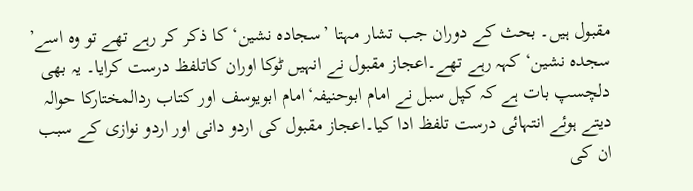مقبول ہیں۔ بحث کے دوران جب تشار مہتا ’سجادہ نشین‘کا ذکر کر رہے تھے تو وہ اسے’ سجدہ نشین‘ کہہ رہے تھے۔اعجاز مقبول نے انہیں ٹوکا اوران کاتلفظ درست کرایا۔ یہ بھی دلچسپ بات ہے کہ کپل سبل نے امام ابوحنیفہ‘امام ابویوسف اور کتاب ردالمختارکا حوالہ دیتے ہوئے انتہائی درست تلفظ ادا کیا۔اعجاز مقبول کی اردو دانی اور اردو نوازی کے سبب ان کی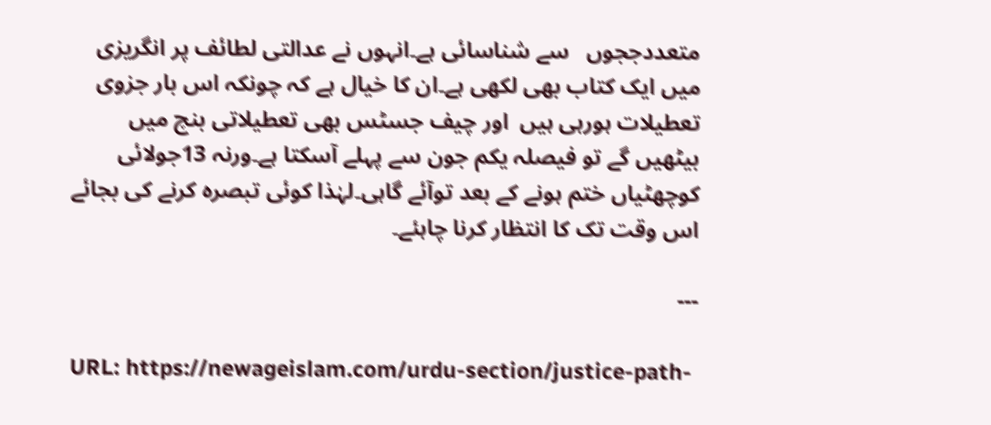متعددججوں   سے شناسائی ہے۔انہوں نے عدالتی لطائف پر انگریزی میں ایک کتاب بھی لکھی ہے۔ان کا خیال ہے کہ چونکہ اس بار جزوی تعطیلات ہورہی ہیں  اور چیف جسٹس بھی تعطیلاتی بنچ میں  بیٹھیں گے تو فیصلہ یکم جون سے پہلے آسکتا ہے۔ورنہ 13جولائی کوچھٹیاں ختم ہونے کے بعد توآئے گاہی۔لہٰذا کوئی تبصرہ کرنے کی بجائے اس وقت تک کا انتظار کرنا چاہئے۔

---

URL: https://newageislam.com/urdu-section/justice-path-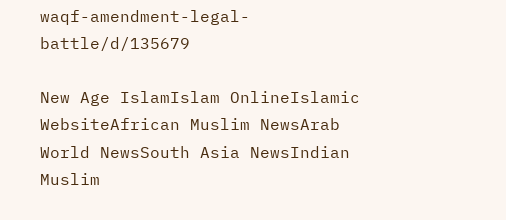waqf-amendment-legal-battle/d/135679

New Age IslamIslam OnlineIslamic WebsiteAfrican Muslim NewsArab World NewsSouth Asia NewsIndian Muslim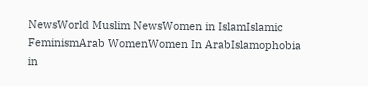NewsWorld Muslim NewsWomen in IslamIslamic FeminismArab WomenWomen In ArabIslamophobia in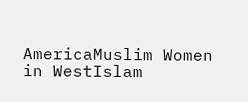AmericaMuslim Women in WestIslam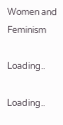Women and Feminism

Loading..

Loading..